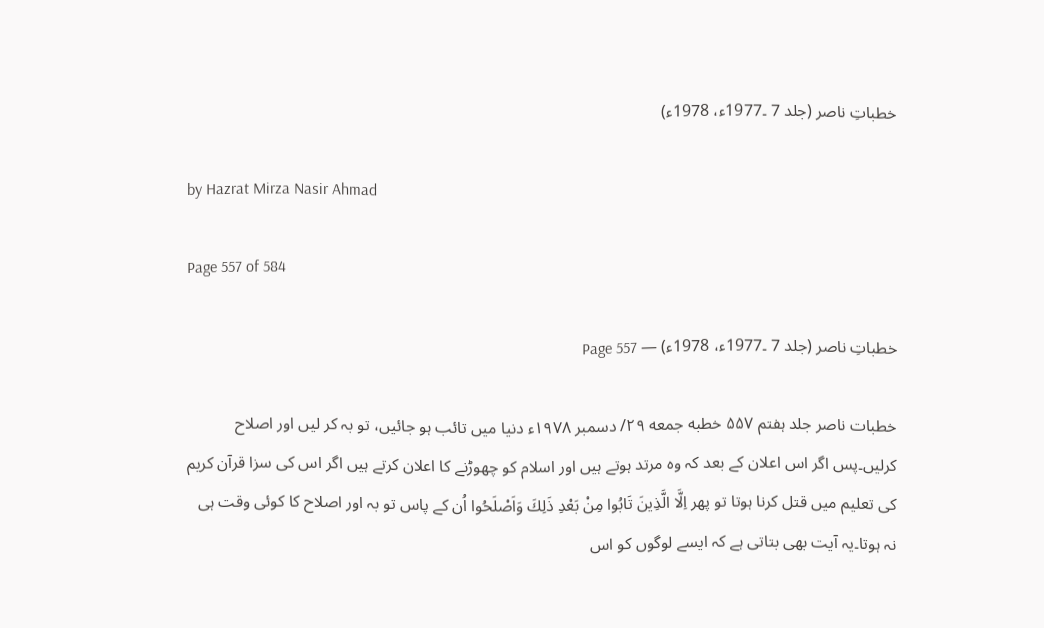خطباتِ ناصر (جلد 7 ۔1977ء، 1978ء)

by Hazrat Mirza Nasir Ahmad

Page 557 of 584

خطباتِ ناصر (جلد 7 ۔1977ء، 1978ء) — Page 557

خطبات ناصر جلد ہفتم ۵۵۷ خطبه جمعه ۲۹/ دسمبر ۱۹۷۸ء دنیا میں تائب ہو جائیں، تو بہ کر لیں اور اصلاح کرلیں۔پس اگر اس اعلان کے بعد کہ وہ مرتد ہوتے ہیں اور اسلام کو چھوڑنے کا اعلان کرتے ہیں اگر اس کی سزا قرآن کریم کی تعلیم میں قتل کرنا ہوتا تو پھر اِلَّا الَّذِينَ تَابُوا مِنْ بَعْدِ ذَلِكَ وَاَصْلَحُوا اُن کے پاس تو بہ اور اصلاح کا کوئی وقت ہی نہ ہوتا۔یہ آیت بھی بتاتی ہے کہ ایسے لوگوں کو اس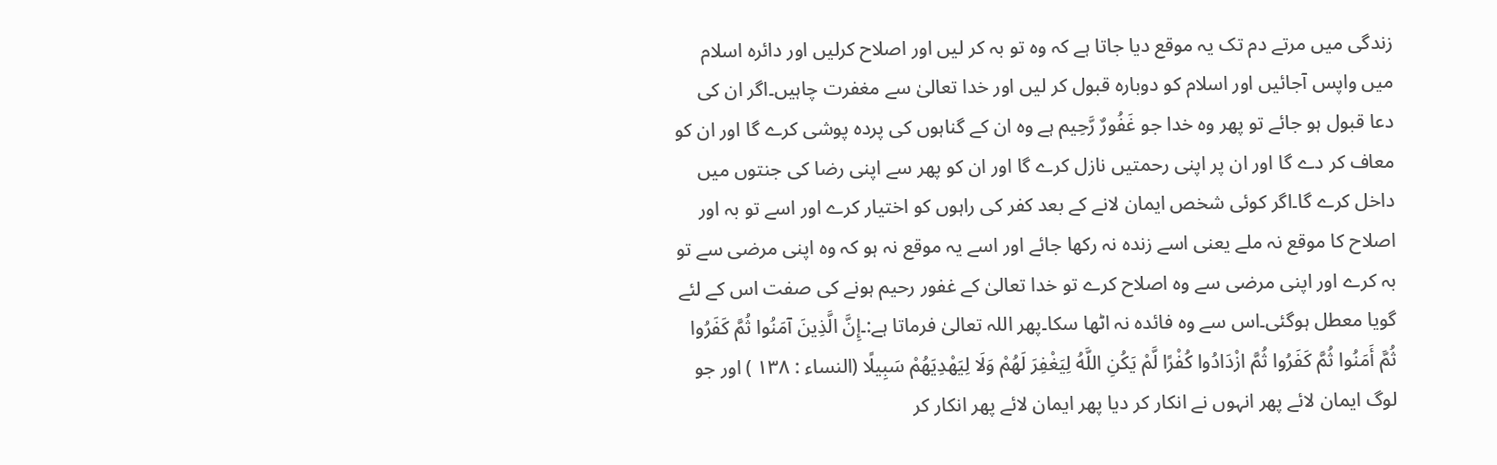زندگی میں مرتے دم تک یہ موقع دیا جاتا ہے کہ وہ تو بہ کر لیں اور اصلاح کرلیں اور دائرہ اسلام میں واپس آجائیں اور اسلام کو دوبارہ قبول کر لیں اور خدا تعالیٰ سے مغفرت چاہیں۔اگر ان کی دعا قبول ہو جائے تو پھر وہ خدا جو غَفُورٌ رَّحِیم ہے وہ ان کے گناہوں کی پردہ پوشی کرے گا اور ان کو معاف کر دے گا اور ان پر اپنی رحمتیں نازل کرے گا اور ان کو پھر سے اپنی رضا کی جنتوں میں داخل کرے گا۔اگر کوئی شخص ایمان لانے کے بعد کفر کی راہوں کو اختیار کرے اور اسے تو بہ اور اصلاح کا موقع نہ ملے یعنی اسے زندہ نہ رکھا جائے اور اسے یہ موقع نہ ہو کہ وہ اپنی مرضی سے تو بہ کرے اور اپنی مرضی سے وہ اصلاح کرے تو خدا تعالیٰ کے غفور رحیم ہونے کی صفت اس کے لئے گویا معطل ہوگئی۔اس سے وہ فائدہ نہ اٹھا سکا۔پھر اللہ تعالیٰ فرماتا ہے:۔إِنَّ الَّذِينَ آمَنُوا ثُمَّ كَفَرُوا ثُمَّ أَمَنُوا ثُمَّ كَفَرُوا ثُمَّ ازْدَادُوا كُفْرًا لَّمْ يَكُنِ اللَّهُ لِيَغْفِرَ لَهُمْ وَلَا لِيَهْدِيَهُمْ سَبِيلًا (النساء : ۱۳۸ ) اور جو لوگ ایمان لائے پھر انہوں نے انکار کر دیا پھر ایمان لائے پھر انکار کر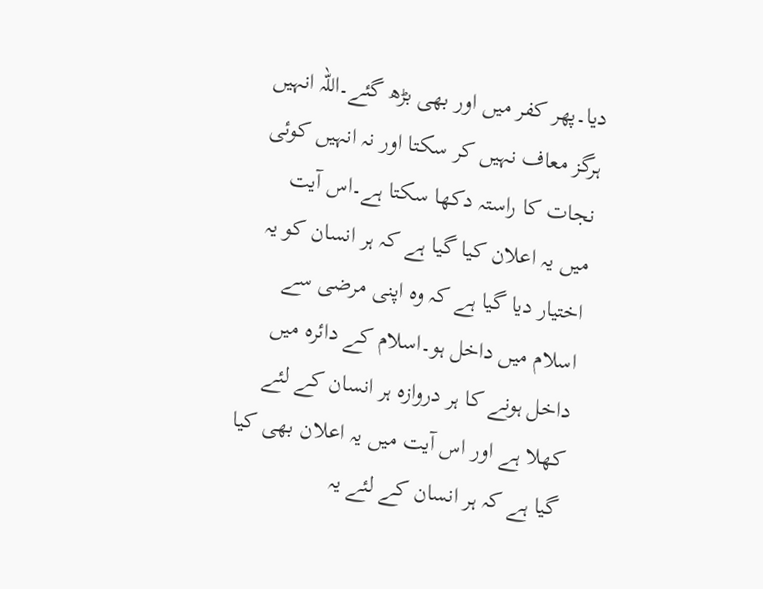دیا۔پھر کفر میں اور بھی بڑھ گئے۔اللہ انہیں ہرگز معاف نہیں کر سکتا اور نہ انہیں کوئی نجات کا راستہ دکھا سکتا ہے۔اس آیت میں یہ اعلان کیا گیا ہے کہ ہر انسان کو یہ اختیار دیا گیا ہے کہ وہ اپنی مرضی سے اسلام میں داخل ہو۔اسلام کے دائرہ میں داخل ہونے کا ہر دروازہ ہر انسان کے لئے کھلا ہے اور اس آیت میں یہ اعلان بھی کیا گیا ہے کہ ہر انسان کے لئے یہ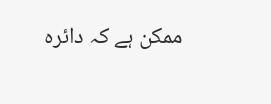ممکن ہے کہ دائرہ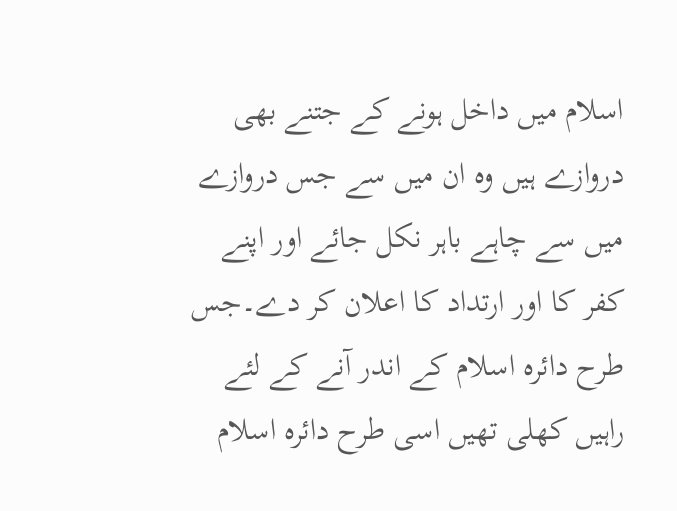اسلام میں داخل ہونے کے جتنے بھی دروازے ہیں وہ ان میں سے جس دروازے میں سے چاہے باہر نکل جائے اور اپنے کفر کا اور ارتداد کا اعلان کر دے۔جس طرح دائرہ اسلام کے اندر آنے کے لئے راہیں کھلی تھیں اسی طرح دائرہ اسلام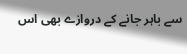سے باہر جانے کے دروازے بھی اس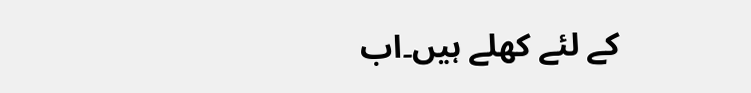کے لئے کھلے ہیں۔اب